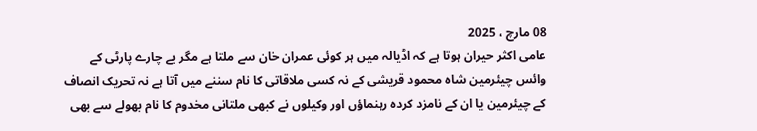08 مارچ ، 2025
عامی اکثر حیران ہوتا ہے کہ اڈیالہ میں ہر کوئی عمران خان سے ملتا ہے مگر بے چارے پارٹی کے وائس چیئرمین شاہ محمود قریشی کے نہ کسی ملاقاتی کا نام سننے میں آتا ہے نہ تحریک انصاف کے چیئرمین یا ان کے نامزد کردہ رہنماؤں اور وکیلوں نے کبھی ملتانی مخدوم کا نام بھولے سے بھی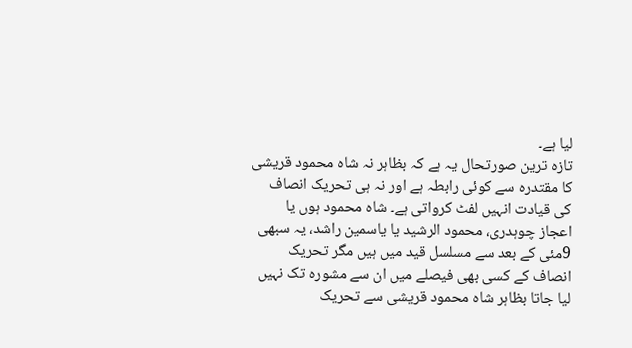لیا ہے۔
تازہ ترین صورتحال یہ ہے کہ بظاہر نہ شاہ محمود قریشی کا مقتدرہ سے کوئی رابطہ ہے اور نہ ہی تحریک انصاف کی قیادت انہیں لفٹ کرواتی ہے۔ شاہ محمود ہوں یا اعجاز چوہدری، محمود الرشید یا یاسمین راشد، یہ سبھی 9مئی کے بعد سے مسلسل قید میں ہیں مگر تحریک انصاف کے کسی بھی فیصلے میں ان سے مشورہ تک نہیں لیا جاتا بظاہر شاہ محمود قریشی سے تحریک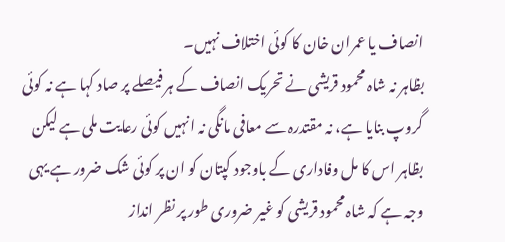انصاف یا عمران خان کا کوئی اختلاف نہیں۔
بظاہر نہ شاہ محمود قریشی نے تحریک انصاف کے ہر فیصلے پر صاد کہا ہے نہ کوئی گروپ بنایا ہے، نہ مقتدرہ سے معافی مانگی نہ انہیں کوئی رعایت ملی ہے لیکن بظاہر اس کا مل وفاداری کے باوجود کپتان کو ان پر کوئی شک ضرور ہے یہی وجہ ہے کہ شاہ محمود قریشی کو غیر ضروری طور پر نظر انداز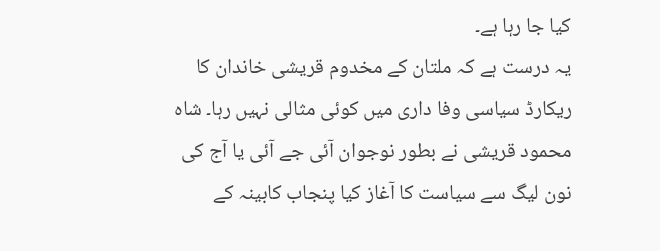کیا جا رہا ہے۔
یہ درست ہے کہ ملتان کے مخدوم قریشی خاندان کا ریکارڈ سیاسی وفا داری میں کوئی مثالی نہیں رہا۔ شاہ محمود قریشی نے بطور نوجوان آئی جے آئی یا آج کی نون لیگ سے سیاست کا آغاز کیا پنجاب کابینہ کے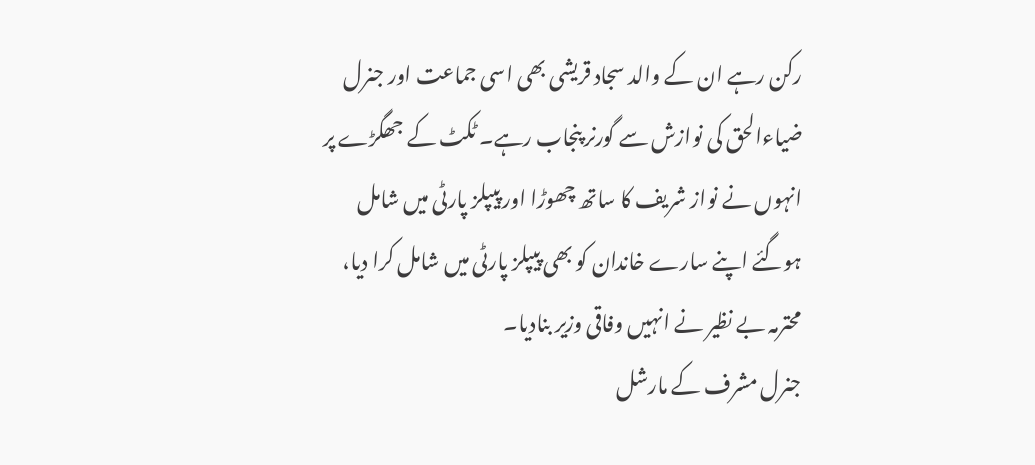رکن رہے ان کے والد سجاد قریشی بھی اسی جماعت اور جنرل ضیاءالحق کی نوازش سے گورنر پنجاب رہے۔ ٹکٹ کے جھگڑے پر انہوں نے نواز شریف کا ساتھ چھوڑا اور پیپلز پارٹی میں شامل ہوگئے اپنے سارے خاندان کو بھی پیپلز پارٹی میں شامل کرا دیا، محترمہ بے نظیر نے انہیں وفاقی وزیر بنادیا۔
جنرل مشرف کے مارشل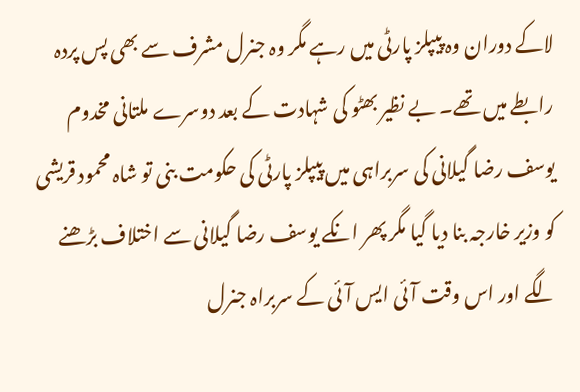لاکے دوران وہ پیپلز پارٹی میں رہے مگر وہ جنرل مشرف سے بھی پس پردہ رابطے میں تھے۔ بے نظیر بھٹو کی شہادت کے بعد دوسرے ملتانی مخدوم یوسف رضا گیلانی کی سربراہی میں پیپلز پارٹی کی حکومت بنی تو شاہ محمود قریشی کو وزیر خارجہ بنا دیا گیا مگر پھر انکے یوسف رضا گیلانی سے اختلاف بڑھنے لگے اور اس وقت آئی ایس آئی کے سربراہ جنرل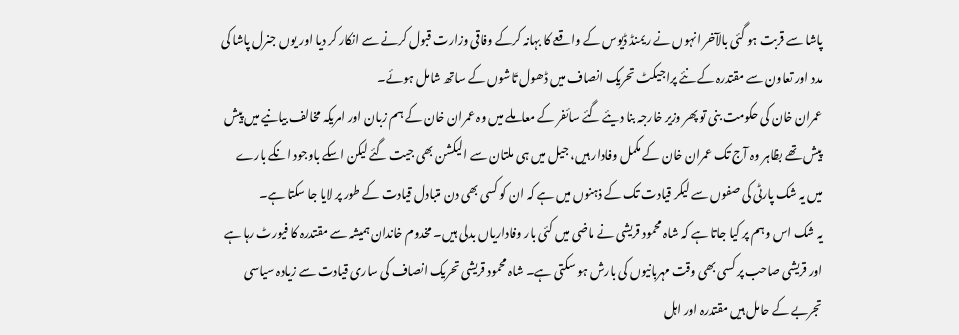پاشا سے قربت ہو گئی بالآخر انہوں نے ریمنڈ ڈیوس کے واقعے کا بہانہ کرکے وفاقی وزارت قبول کرنے سے انکار کر دیا اور یوں جنرل پاشا کی مدد اور تعاون سے مقتدرہ کے نئے پراجیکٹ تحریک انصاف میں ڈھول تَاشوں کے ساتھ شامل ہوئے۔
عمران خان کی حکومت بنی تو پھر وزیر خارجہ بنا دیئے گئے سائفر کے معاملے میں وہ عمران خان کے ہم زبان اور امریکہ مخالف بیانیے میں پیش پیش تھے بظاہر وہ آج تک عمران خان کے مکمل وفادار ہیں، جیل میں ہی ملتان سے الیکشن بھی جیت گئے لیکن اسکے باوجود انکے بارے میں یہ شک پارٹی کی صفوں سے لیکر قیادت تک کے ذہنوں میں ہے کہ ان کو کسی بھی دن متبادل قیادت کے طور پر لایا جا سکتا ہے۔
یہ شک اس وہم پر کیا جاتا ہے کہ شاہ محمود قریشی نے ماضی میں کئی بار وفاداریاں بدلی ہیں۔ مخدوم خاندان ہمیشہ سے مقتدرہ کا فیورٹ رہا ہے اور قریشی صاحب پر کسی بھی وقت مہربانیوں کی بارش ہو سکتی ہے۔ شاہ محمود قریشی تحریک انصاف کی ساری قیادت سے زیادہ سیاسی تجربے کے حامل ہیں مقتدرہ اور اہل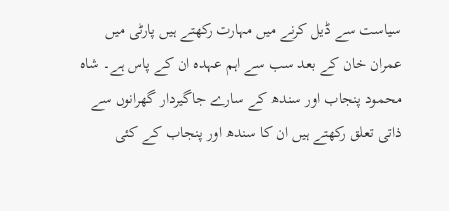سیاست سے ڈیل کرنے میں مہارت رکھتے ہیں پارٹی میں عمران خان کے بعد سب سے اہم عہدہ ان کے پاس ہے۔ شاہ محمود پنجاب اور سندھ کے سارے جاگیردار گھرانوں سے ذاتی تعلق رکھتے ہیں ان کا سندھ اور پنجاب کے کئی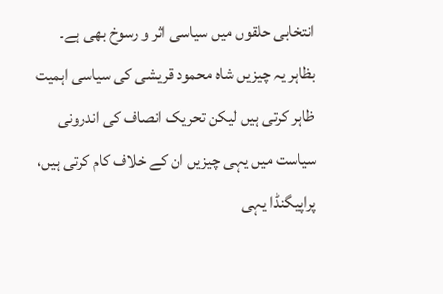انتخابی حلقوں میں سیاسی اثر و رسوخ بھی ہے۔
بظاہر یہ چیزیں شاہ محمود قریشی کی سیاسی اہمیت ظاہر کرتی ہیں لیکن تحریک انصاف کی اندرونی سیاست میں یہی چیزیں ان کے خلاف کام کرتی ہیں، پراپیگنڈا یہی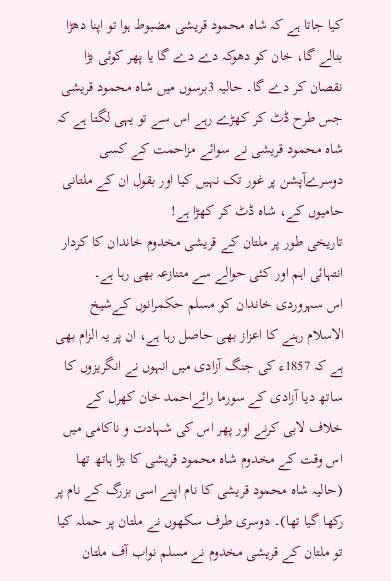کیا جاتا ہے کہ شاہ محمود قریشی مضبوط ہوا تو اپنا دھڑا بنالے گا، خان کو دھوکہ دے دے گا یا پھر کوئی بڑا نقصان کر دے گا۔ حالیہ 3برسوں میں شاہ محمود قریشی جس طرح ڈٹ کر کھڑے رہے اس سے تو یہی لگتا ہے کہ شاہ محمود قریشی نے سوائے مزاحمت کے کسی دوسرےآپشن پر غور تک نہیں کیا اور بقول ان کے ملتانی حامیوں کے، شاہ ڈٹ کر کھڑا ہے!
تاریخی طور پر ملتان کے قریشی مخدوم خاندان کا کردار انتہائی اہم اور کئی حوالے سے متنازعہ بھی رہا ہے۔
اس سہروردی خاندان کو مسلم حکمرانوں کےشیخ الاسلام رہنے کا اعزاز بھی حاصل رہا ہے، ان پر یہ الزام بھی ہے کہ 1857ء کی جنگ آزادی میں انہوں نے انگریزوں کا ساتھ دیا آزادی کے سورما رائےاحمد خان کھرل کے خلاف لابی کرنے اور پھر اس کی شہادت و ناکامی میں اس وقت کے مخدوم شاہ محمود قریشی کا بڑا ہاتھ تھا (حالیہ شاہ محمود قریشی کا نام اپنے اسی بزرگ کے نام پر رکھا گیا تھا)۔ دوسری طرف سکھوں نے ملتان پر حملہ کیا تو ملتان کے قریشی مخدوم نے مسلم نواب آف ملتان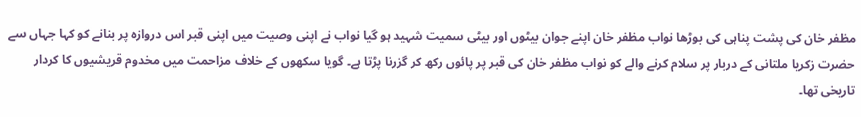مظفر خان کی پشت پناہی کی بوڑھا نواب مظفر خان اپنے جوان بیٹوں اور بیٹی سمیت شہید ہو گیا نواب نے اپنی وصیت میں اپنی قبر اس دروازہ پر بنانے کو کہا جہاں سے حضرت زکریا ملتانی کے دربار پر سلام کرنے والے کو نواب مظفر خان کی قبر پر پائوں رکھ کر گزرنا پڑتا ہے۔ گویا سکھوں کے خلاف مزاحمت میں مخدوم قریشیوں کا کردار تاریخی تھا۔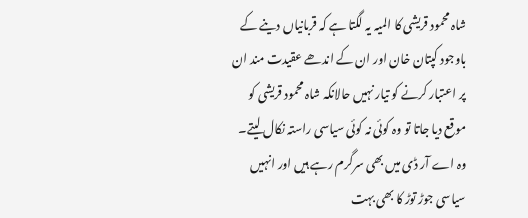شاہ محمود قریشی کا المیہ یہ لگتا ہے کہ قربانیاں دینے کے باوجود کپتان خان اور ان کے اندھے عقیدت مند ان پر اعتبار کرنے کو تیار نہیں حالانکہ شاہ محمود قریشی کو موقع دیا جاتا تو وہ کوئی نہ کوئی سیاسی راستہ نکال لیتے۔ وہ اے آر ڈی میں بھی سرگرم رہے ہیں اور انہیں سیاسی جوڑ توڑ کا بھی بہت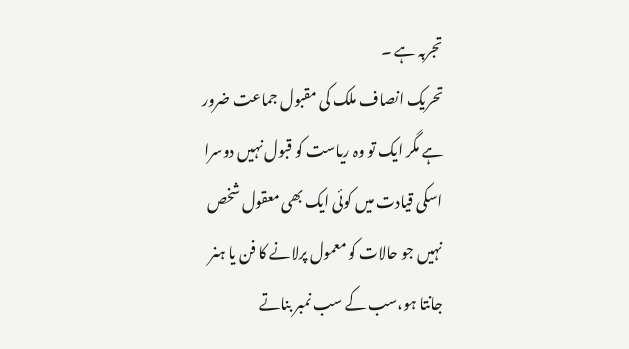تجربہ ہے ۔
تحریک انصاف ملک کی مقبول جماعت ضرور ہے مگر ایک تو وہ ریاست کو قبول نہیں دوسرا اسکی قیادت میں کوئی ایک بھی معقول شخص نہیں جو حالات کو معمول پرلانے کا فن یا ہنر جانتا ہو،سب کے سب نمبر بناتے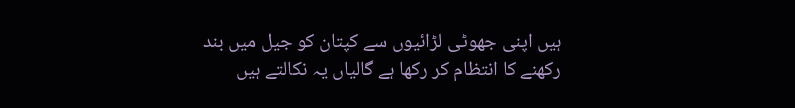ہیں اپنی جھوٹی لڑائیوں سے کپتان کو جیل میں بند رکھنے کا انتظام کر رکھا ہے گالیاں یہ نکالتے ہیں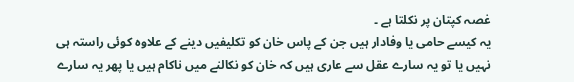غصہ کپتان پر نکلتا ہے ۔
یہ کیسے حامی یا وفادار ہیں جن کے پاس خان کو تکلیفیں دینے کے علاوہ کوئی راستہ ہی نہیں یا تو یہ سارے عقل سے عاری ہیں کہ خان کو نکالنے میں ناکام ہیں یا پھر یہ سارے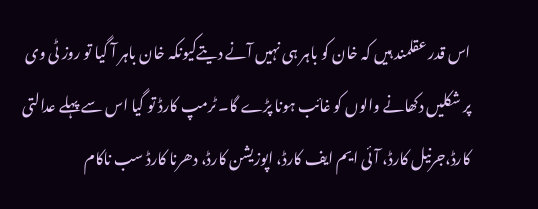اس قدر عقلمند ہیں کہ خان کو باہر ہی نہیں آنے دیتےکیونکہ خان باہر آ گیا تو روز ٹی وی پر شکلیں دکھانے والوں کو غائب ہونا پڑے گا۔ ٹرمپ کارڈ تو گیا اس سے پہلے عدالتی کارڈ،جرنیل کارڈ، آئی ایم ایف کارڈ، اپوزیشن کارڈ، دھرنا کارڈ سب ناکام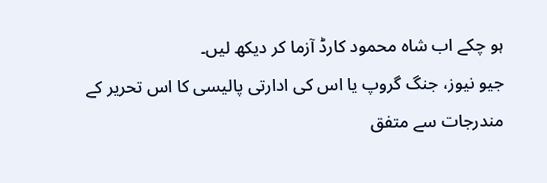ہو چکے اب شاہ محمود کارڈ آزما کر دیکھ لیں۔
جیو نیوز، جنگ گروپ یا اس کی ادارتی پالیسی کا اس تحریر کے مندرجات سے متفق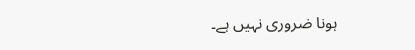ہونا ضروری نہیں ہے۔